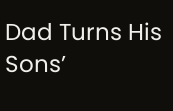Dad Turns His Sons’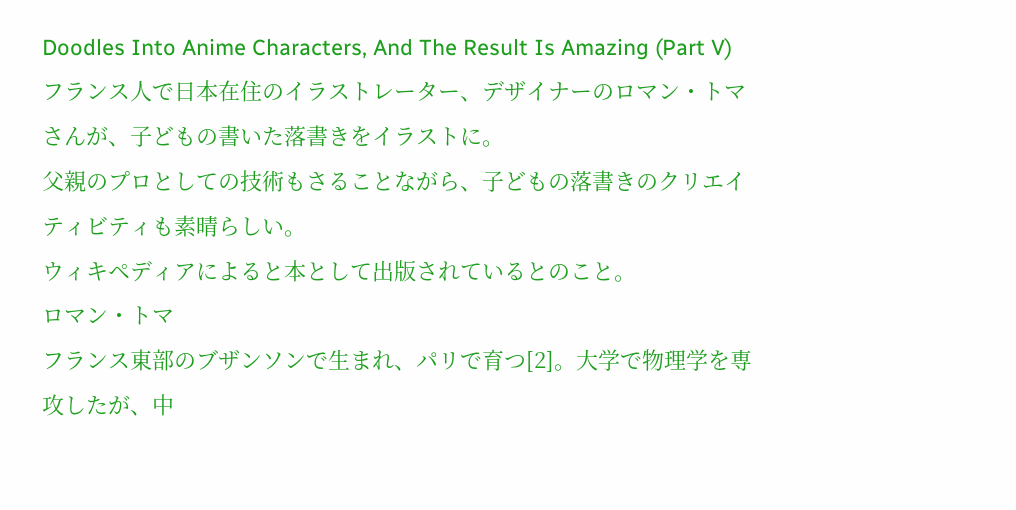Doodles Into Anime Characters, And The Result Is Amazing (Part V)
フランス人で日本在住のイラストレーター、デザイナーのロマン・トマさんが、子どもの書いた落書きをイラストに。
父親のプロとしての技術もさることながら、子どもの落書きのクリエイティビティも素晴らしい。
ウィキペディアによると本として出版されているとのこと。
ロマン・トマ
フランス東部のブザンソンで生まれ、パリで育つ[2]。大学で物理学を専攻したが、中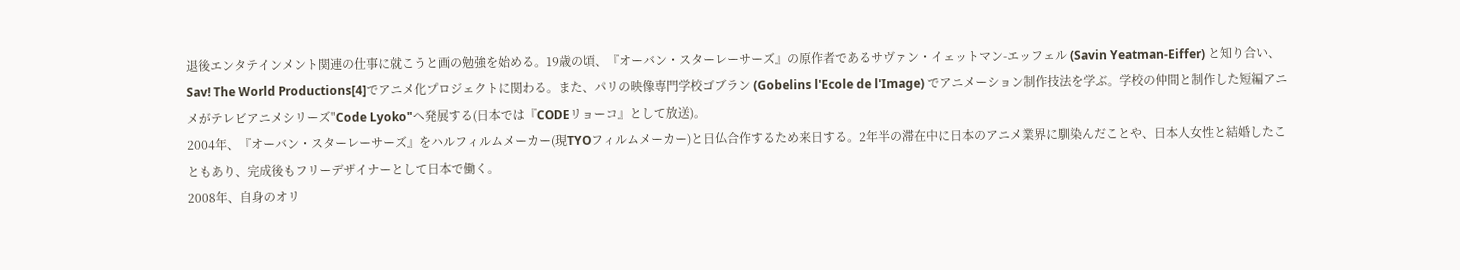退後エンタテインメント関連の仕事に就こうと画の勉強を始める。19歳の頃、『オーバン・スターレーサーズ』の原作者であるサヴァン・イェットマン-エッフェル (Savin Yeatman-Eiffer) と知り合い、Sav! The World Productions[4]でアニメ化プロジェクトに関わる。また、パリの映像専門学校ゴブラン (Gobelins l'Ecole de l'Image) でアニメーション制作技法を学ぶ。学校の仲間と制作した短編アニメがテレビアニメシリーズ"Code Lyoko"へ発展する(日本では『CODEリョーコ』として放送)。
2004年、『オーバン・スターレーサーズ』をハルフィルムメーカー(現TYOフィルムメーカー)と日仏合作するため来日する。2年半の滞在中に日本のアニメ業界に馴染んだことや、日本人女性と結婚したこともあり、完成後もフリーデザイナーとして日本で働く。
2008年、自身のオリ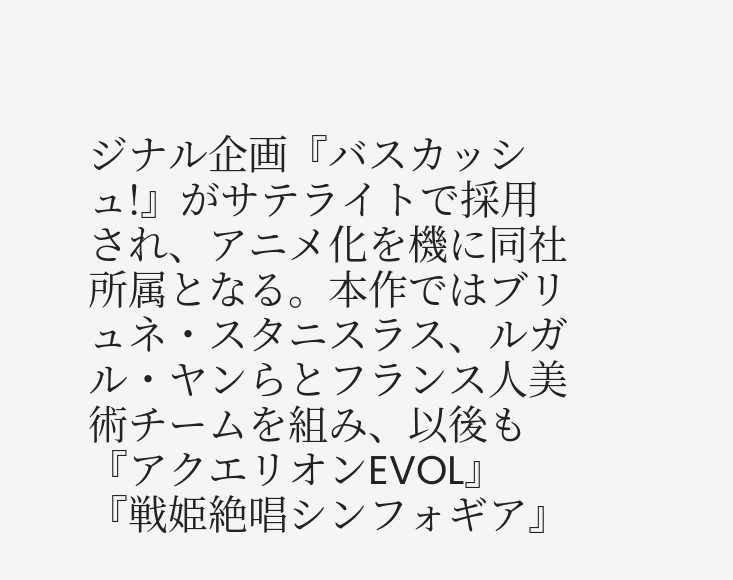ジナル企画『バスカッシュ!』がサテライトで採用され、アニメ化を機に同社所属となる。本作ではブリュネ・スタニスラス、ルガル・ヤンらとフランス人美術チームを組み、以後も『アクエリオンEVOL』『戦姫絶唱シンフォギア』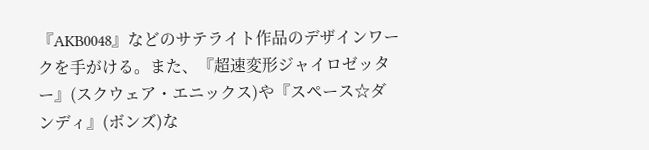『AKB0048』などのサテライト作品のデザインワークを手がける。また、『超速変形ジャイロゼッター』(スクウェア・エニックス)や『スペース☆ダンディ』(ボンズ)な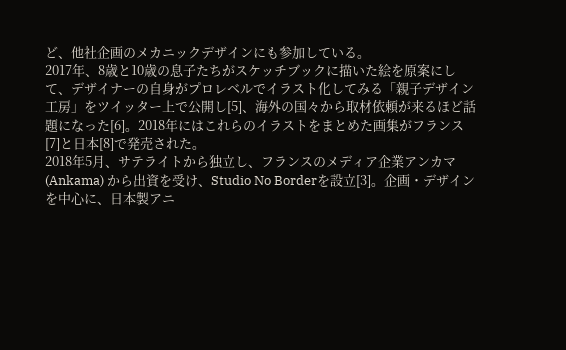ど、他社企画のメカニックデザインにも参加している。
2017年、8歳と10歳の息子たちがスケッチブックに描いた絵を原案にして、デザイナーの自身がプロレベルでイラスト化してみる「親子デザイン工房」をツイッター上で公開し[5]、海外の国々から取材依頼が来るほど話題になった[6]。2018年にはこれらのイラストをまとめた画集がフランス[7]と日本[8]で発売された。
2018年5月、サテライトから独立し、フランスのメディア企業アンカマ (Ankama) から出資を受け、Studio No Borderを設立[3]。企画・デザインを中心に、日本製アニ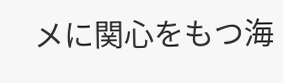メに関心をもつ海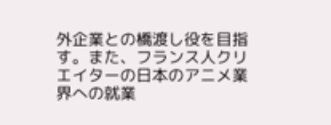外企業との橋渡し役を目指す。また、フランス人クリエイターの日本のアニメ業界への就業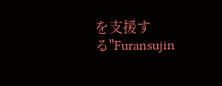を支援する"Furansujin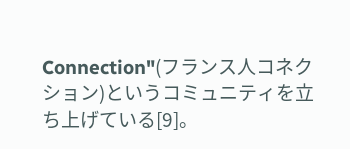Connection"(フランス人コネクション)というコミュニティを立ち上げている[9]。